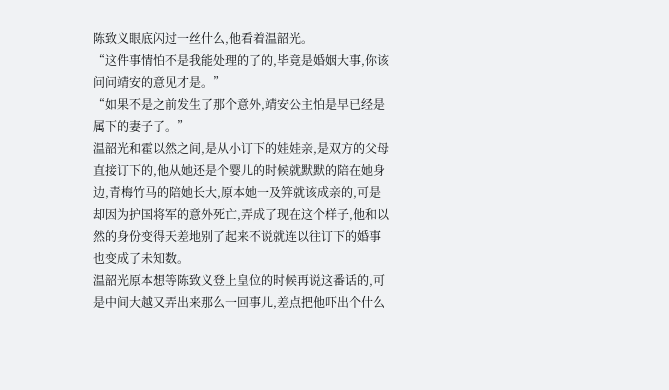陈致义眼底闪过一丝什么,他看着温韶光。
“这件事情怕不是我能处理的了的,毕竟是婚姻大事,你该问问靖安的意见才是。”
“如果不是之前发生了那个意外,靖安公主怕是早已经是属下的妻子了。”
温韶光和霍以然之间,是从小订下的娃娃亲,是双方的父母直接订下的,他从她还是个婴儿的时候就默默的陪在她身边,青梅竹马的陪她长大,原本她一及笄就该成亲的,可是却因为护国将军的意外死亡,弄成了现在这个样子,他和以然的身份变得天差地别了起来不说就连以往订下的婚事也变成了未知数。
温韶光原本想等陈致义登上皇位的时候再说这番话的,可是中间大越又弄出来那么一回事儿,差点把他吓出个什么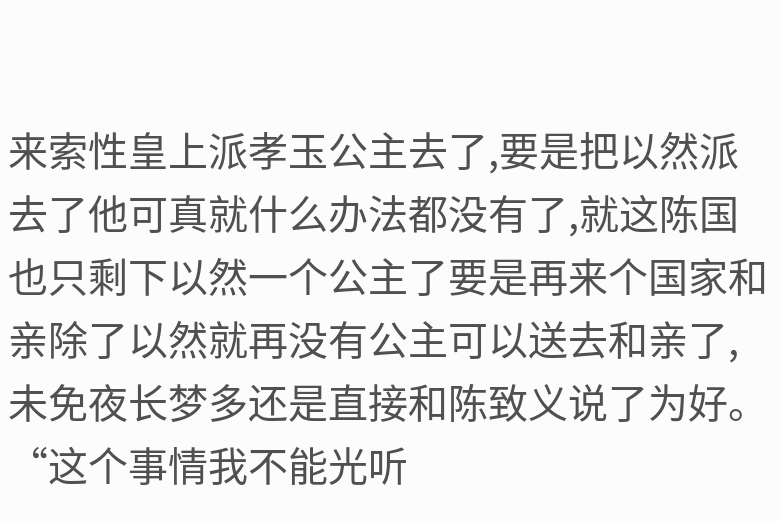来索性皇上派孝玉公主去了,要是把以然派去了他可真就什么办法都没有了,就这陈国也只剩下以然一个公主了要是再来个国家和亲除了以然就再没有公主可以送去和亲了,未免夜长梦多还是直接和陈致义说了为好。
“这个事情我不能光听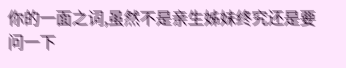你的一面之词,虽然不是亲生姊妹终究还是要问一下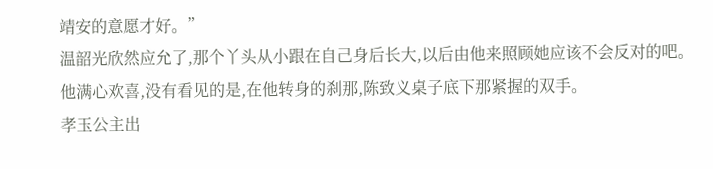靖安的意愿才好。”
温韶光欣然应允了,那个丫头从小跟在自己身后长大,以后由他来照顾她应该不会反对的吧。
他满心欢喜,没有看见的是,在他转身的刹那,陈致义桌子底下那紧握的双手。
孝玉公主出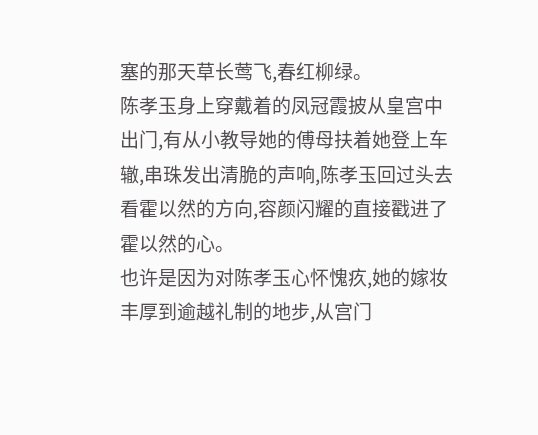塞的那天草长莺飞,春红柳绿。
陈孝玉身上穿戴着的凤冠霞披从皇宫中出门,有从小教导她的傅母扶着她登上车辙,串珠发出清脆的声响,陈孝玉回过头去看霍以然的方向,容颜闪耀的直接戳进了霍以然的心。
也许是因为对陈孝玉心怀愧疚,她的嫁妆丰厚到逾越礼制的地步,从宫门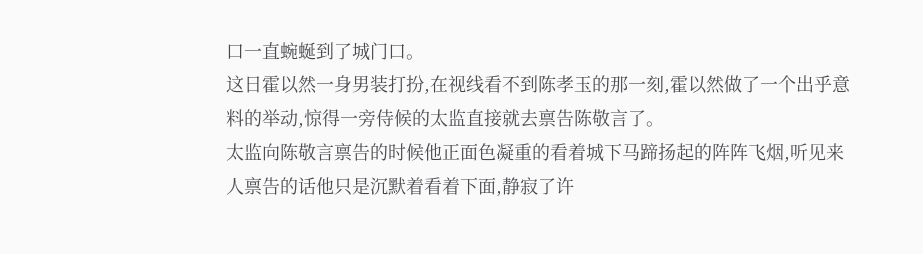口一直蜿蜒到了城门口。
这日霍以然一身男装打扮,在视线看不到陈孝玉的那一刻,霍以然做了一个出乎意料的举动,惊得一旁侍候的太监直接就去禀告陈敬言了。
太监向陈敬言禀告的时候他正面色凝重的看着城下马蹄扬起的阵阵飞烟,听见来人禀告的话他只是沉默着看着下面,静寂了许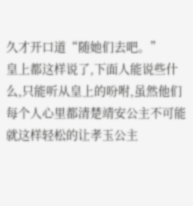久才开口道“随她们去吧。”
皇上都这样说了,下面人能说些什么,只能听从皇上的吩咐,虽然他们每个人心里都清楚靖安公主不可能就这样轻松的让孝玉公主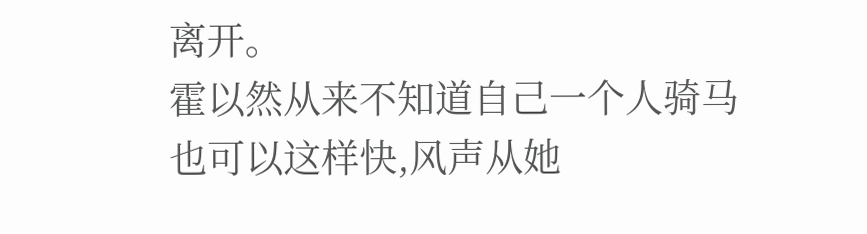离开。
霍以然从来不知道自己一个人骑马也可以这样快,风声从她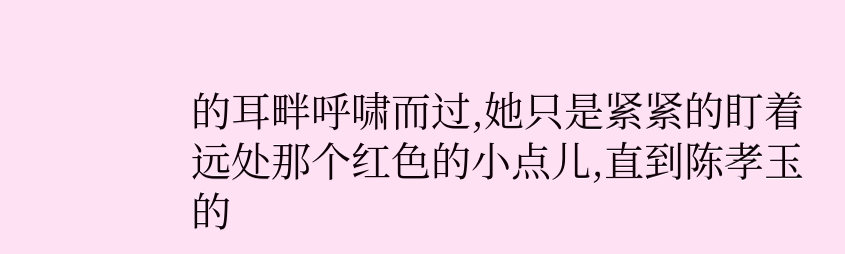的耳畔呼啸而过,她只是紧紧的盯着远处那个红色的小点儿,直到陈孝玉的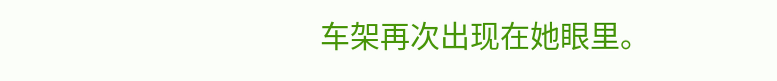车架再次出现在她眼里。